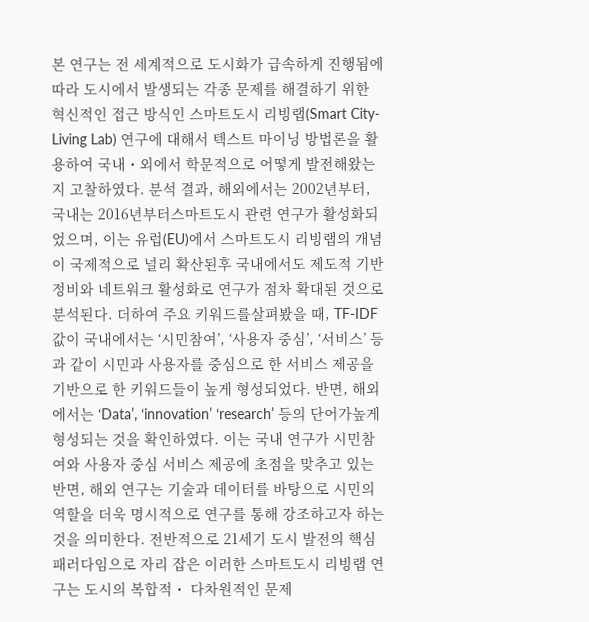본 연구는 전 세계적으로 도시화가 급속하게 진행됨에 따라 도시에서 발생되는 각종 문제를 해결하기 위한 혁신적인 접근 방식인 스마트도시 리빙랩(Smart City-Living Lab) 연구에 대해서 텍스트 마이닝 방법론을 활용하여 국내・외에서 학문적으로 어떻게 발전해왔는지 고찰하였다. 분석 결과, 해외에서는 2002년부터, 국내는 2016년부터스마트도시 관련 연구가 활성화되었으며, 이는 유럽(EU)에서 스마트도시 리빙랩의 개념이 국제적으로 널리 확산된후 국내에서도 제도적 기반 정비와 네트워크 활성화로 연구가 점차 확대된 것으로 분석된다. 더하여 주요 키워드를살펴봤을 때, TF-IDF 값이 국내에서는 ‘시민참여’, ‘사용자 중심’, ‘서비스’ 등과 같이 시민과 사용자를 중심으로 한 서비스 제공을 기반으로 한 키워드들이 높게 형성되었다. 반면, 해외에서는 ‘Data’, ‘innovation’ ‘research’ 등의 단어가높게 형성되는 것을 확인하였다. 이는 국내 연구가 시민참여와 사용자 중심 서비스 제공에 초점을 맞추고 있는 반면, 해외 연구는 기술과 데이터를 바탕으로 시민의 역할을 더욱 명시적으로 연구를 통해 강조하고자 하는 것을 의미한다. 전반적으로 21세기 도시 발전의 핵심 패러다임으로 자리 잡은 이러한 스마트도시 리빙랩 연구는 도시의 복합적・ 다차원적인 문제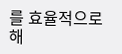를 효율적으로 해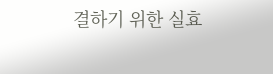결하기 위한 실효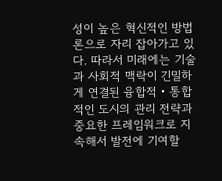성이 높은 혁신적인 방법론으로 자리 잡아가고 있다. 따라서 미래에는 기술과 사회적 맥락이 긴밀하게 연결된 융합적・통합적인 도시의 관리 전략과 중요한 프레임워크로 지속해서 발전에 기여할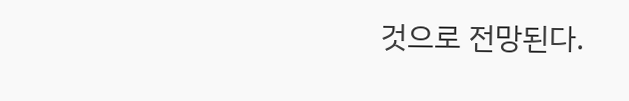것으로 전망된다.